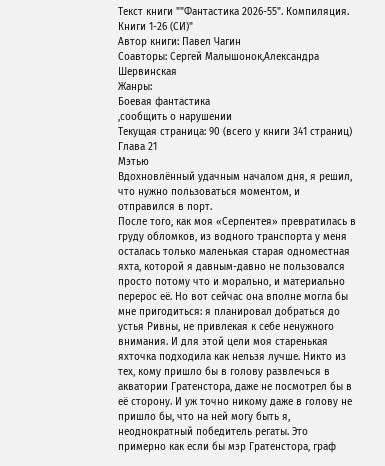Текст книги ""Фантастика 2026-55". Компиляция. Книги 1-26 (СИ)"
Автор книги: Павел Чагин
Соавторы: Сергей Малышонок,Александра Шервинская
Жанры:
Боевая фантастика
,сообщить о нарушении
Текущая страница: 90 (всего у книги 341 страниц)
Глава 21
Мэтью
Вдохновлённый удачным началом дня, я решил, что нужно пользоваться моментом, и отправился в порт.
После того, как моя «Серпентея» превратилась в груду обломков, из водного транспорта у меня осталась только маленькая старая одноместная яхта, которой я давным-давно не пользовался просто потому что и морально, и материально перерос её. Но вот сейчас она вполне могла бы мне пригодиться: я планировал добраться до устья Ривны, не привлекая к себе ненужного внимания. И для этой цели моя старенькая яхточка подходила как нельзя лучше. Никто из тех, кому пришло бы в голову развлечься в акватории Гратенстора, даже не посмотрел бы в её сторону. И уж точно никому даже в голову не пришло бы, что на ней могу быть я, неоднократный победитель регаты. Это примерно как если бы мэр Гратенстора, граф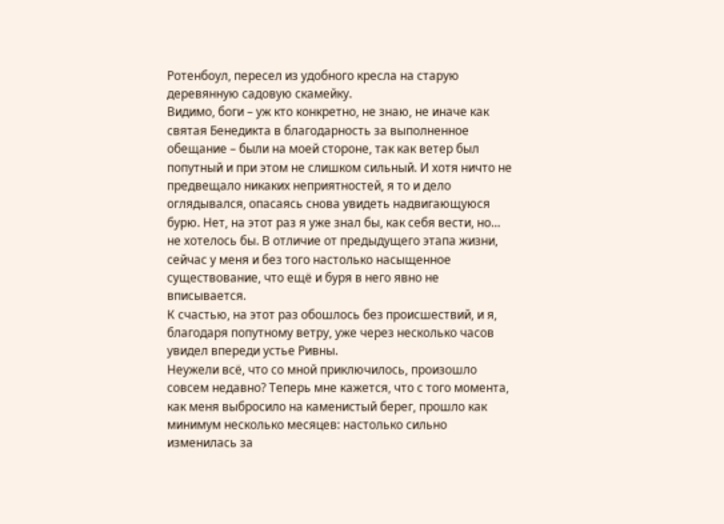Ротенбоул, пересел из удобного кресла на старую деревянную садовую скамейку.
Видимо, боги – уж кто конкретно, не знаю, не иначе как святая Бенедикта в благодарность за выполненное обещание – были на моей стороне, так как ветер был попутный и при этом не слишком сильный. И хотя ничто не предвещало никаких неприятностей, я то и дело оглядывался, опасаясь снова увидеть надвигающуюся бурю. Нет, на этот раз я уже знал бы, как себя вести, но… не хотелось бы. В отличие от предыдущего этапа жизни, сейчас у меня и без того настолько насыщенное существование, что ещё и буря в него явно не вписывается.
К счастью, на этот раз обошлось без происшествий, и я, благодаря попутному ветру, уже через несколько часов увидел впереди устье Ривны.
Неужели всё, что со мной приключилось, произошло совсем недавно? Теперь мне кажется, что с того момента, как меня выбросило на каменистый берег, прошло как минимум несколько месяцев: настолько сильно изменилась за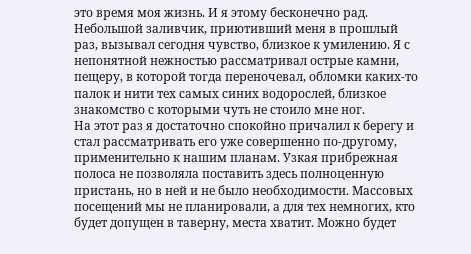это время моя жизнь. И я этому бесконечно рад.
Небольшой заливчик, приютивший меня в прошлый раз, вызывал сегодня чувство, близкое к умилению. Я с непонятной нежностью рассматривал острые камни, пещеру, в которой тогда переночевал, обломки каких-то палок и нити тех самых синих водорослей, близкое знакомство с которыми чуть не стоило мне ног.
На этот раз я достаточно спокойно причалил к берегу и стал рассматривать его уже совершенно по-другому, применительно к нашим планам. Узкая прибрежная полоса не позволяла поставить здесь полноценную пристань, но в ней и не было необходимости. Массовых посещений мы не планировали, а для тех немногих, кто будет допущен в таверну, места хватит. Можно будет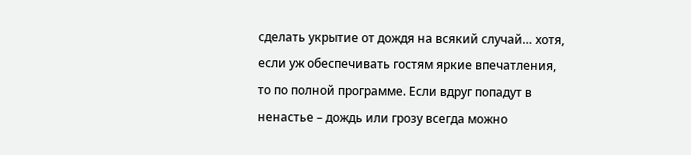сделать укрытие от дождя на всякий случай… хотя, если уж обеспечивать гостям яркие впечатления, то по полной программе. Если вдруг попадут в ненастье – дождь или грозу всегда можно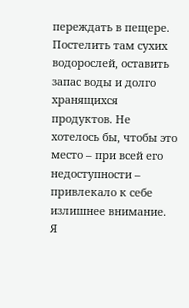переждать в пещере. Постелить там сухих водорослей, оставить запас воды и долго хранящихся продуктов. Не хотелось бы, чтобы это место – при всей его недоступности – привлекало к себе излишнее внимание.
Я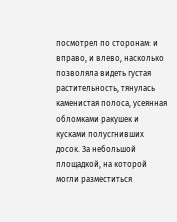посмотрел по сторонам: и вправо, и влево, насколько позволяла видеть густая растительность, тянулась каменистая полоса, усеянная обломками ракушек и кусками полусгнивших досок. За небольшой площадкой, на которой могли разместиться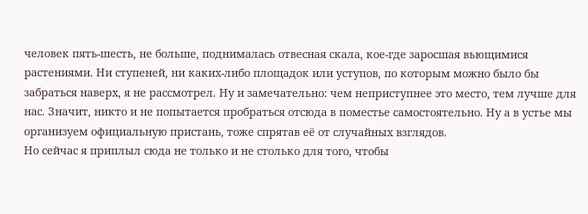человек пять-шесть, не больше, поднималась отвесная скала, кое-где заросшая вьющимися растениями. Ни ступеней, ни каких-либо площадок или уступов, по которым можно было бы забраться наверх, я не рассмотрел. Ну и замечательно: чем неприступнее это место, тем лучше для нас. Значит, никто и не попытается пробраться отсюда в поместье самостоятельно. Ну а в устье мы организуем официальную пристань, тоже спрятав её от случайных взглядов.
Но сейчас я приплыл сюда не только и не столько для того, чтобы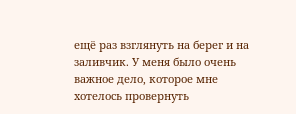ещё раз взглянуть на берег и на заливчик. У меня было очень важное дело, которое мне хотелось провернуть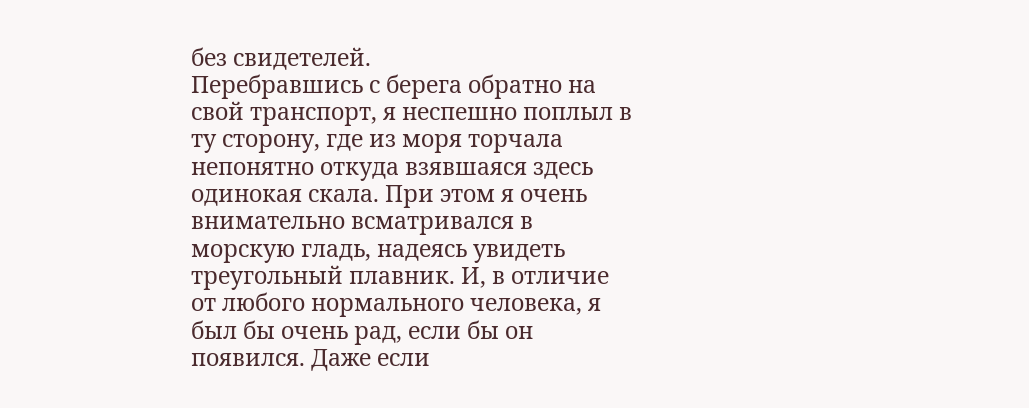без свидетелей.
Перебравшись с берега обратно на свой транспорт, я неспешно поплыл в ту сторону, где из моря торчала непонятно откуда взявшаяся здесь одинокая скала. При этом я очень внимательно всматривался в морскую гладь, надеясь увидеть треугольный плавник. И, в отличие от любого нормального человека, я был бы очень рад, если бы он появился. Даже если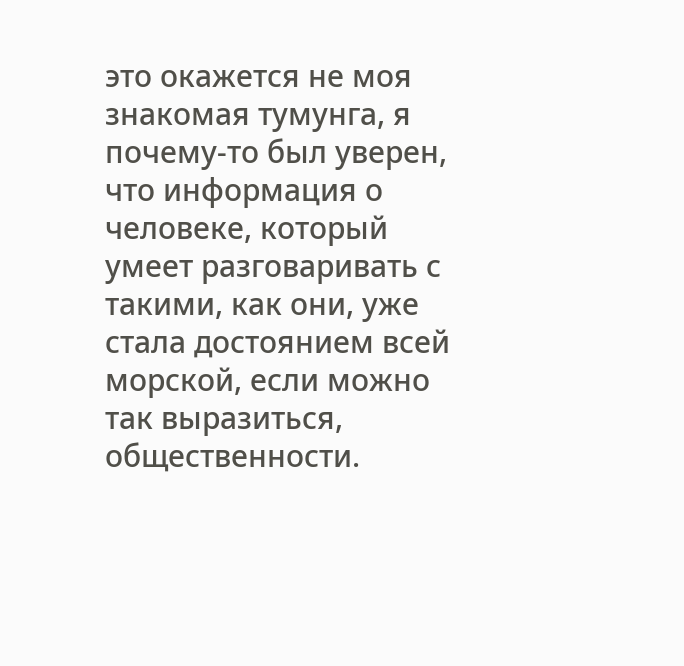это окажется не моя знакомая тумунга, я почему-то был уверен, что информация о человеке, который умеет разговаривать с такими, как они, уже стала достоянием всей морской, если можно так выразиться, общественности.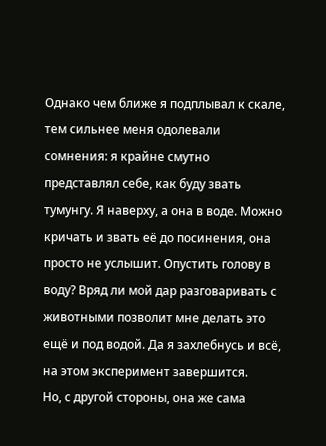Однако чем ближе я подплывал к скале, тем сильнее меня одолевали сомнения: я крайне смутно представлял себе, как буду звать тумунгу. Я наверху, а она в воде. Можно кричать и звать её до посинения, она просто не услышит. Опустить голову в воду? Вряд ли мой дар разговаривать с животными позволит мне делать это ещё и под водой. Да я захлебнусь и всё, на этом эксперимент завершится.
Но, с другой стороны, она же сама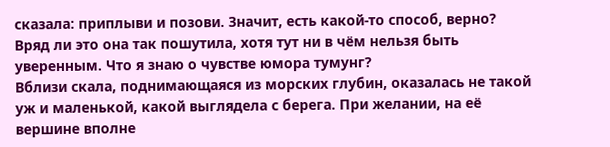сказала: приплыви и позови. Значит, есть какой-то способ, верно? Вряд ли это она так пошутила, хотя тут ни в чём нельзя быть уверенным. Что я знаю о чувстве юмора тумунг?
Вблизи скала, поднимающаяся из морских глубин, оказалась не такой уж и маленькой, какой выглядела с берега. При желании, на её вершине вполне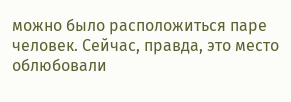можно было расположиться паре человек. Сейчас, правда, это место облюбовали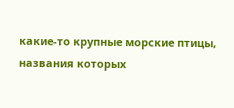какие-то крупные морские птицы, названия которых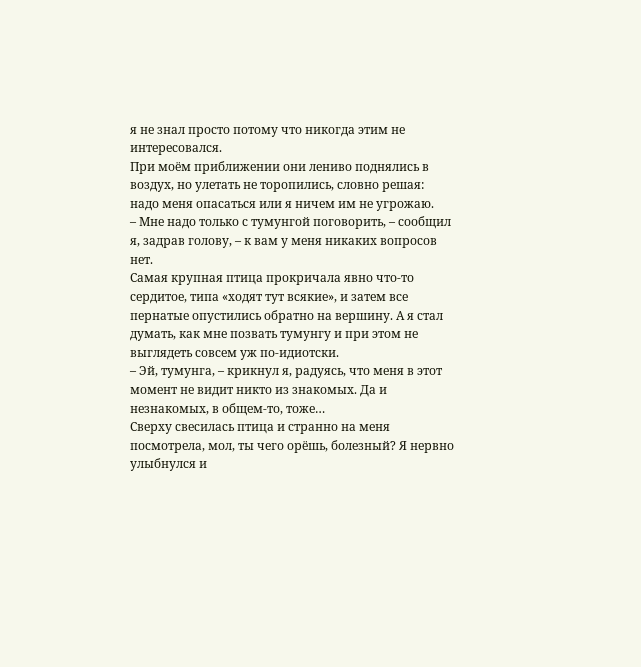я не знал просто потому что никогда этим не интересовался.
При моём приближении они лениво поднялись в воздух, но улетать не торопились, словно решая: надо меня опасаться или я ничем им не угрожаю.
– Мне надо только с тумунгой поговорить, – сообщил я, задрав голову, – к вам у меня никаких вопросов нет.
Самая крупная птица прокричала явно что-то сердитое, типа «ходят тут всякие», и затем все пернатые опустились обратно на вершину. А я стал думать, как мне позвать тумунгу и при этом не выглядеть совсем уж по-идиотски.
– Эй, тумунга, – крикнул я, радуясь, что меня в этот момент не видит никто из знакомых. Да и незнакомых, в общем-то, тоже…
Сверху свесилась птица и странно на меня посмотрела, мол, ты чего орёшь, болезный? Я нервно улыбнулся и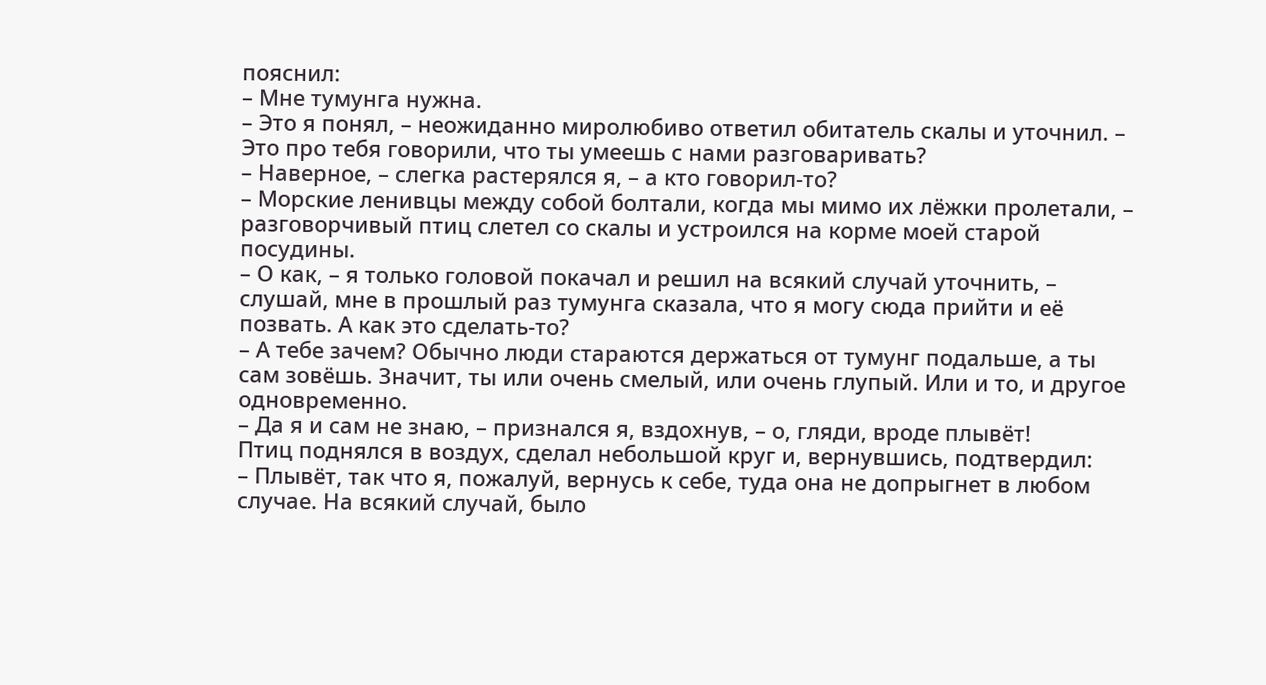пояснил:
– Мне тумунга нужна.
– Это я понял, – неожиданно миролюбиво ответил обитатель скалы и уточнил. – Это про тебя говорили, что ты умеешь с нами разговаривать?
– Наверное, – слегка растерялся я, – а кто говорил-то?
– Морские ленивцы между собой болтали, когда мы мимо их лёжки пролетали, – разговорчивый птиц слетел со скалы и устроился на корме моей старой посудины.
– О как, – я только головой покачал и решил на всякий случай уточнить, – слушай, мне в прошлый раз тумунга сказала, что я могу сюда прийти и её позвать. А как это сделать-то?
– А тебе зачем? Обычно люди стараются держаться от тумунг подальше, а ты сам зовёшь. Значит, ты или очень смелый, или очень глупый. Или и то, и другое одновременно.
– Да я и сам не знаю, – признался я, вздохнув, – о, гляди, вроде плывёт!
Птиц поднялся в воздух, сделал небольшой круг и, вернувшись, подтвердил:
– Плывёт, так что я, пожалуй, вернусь к себе, туда она не допрыгнет в любом случае. На всякий случай, было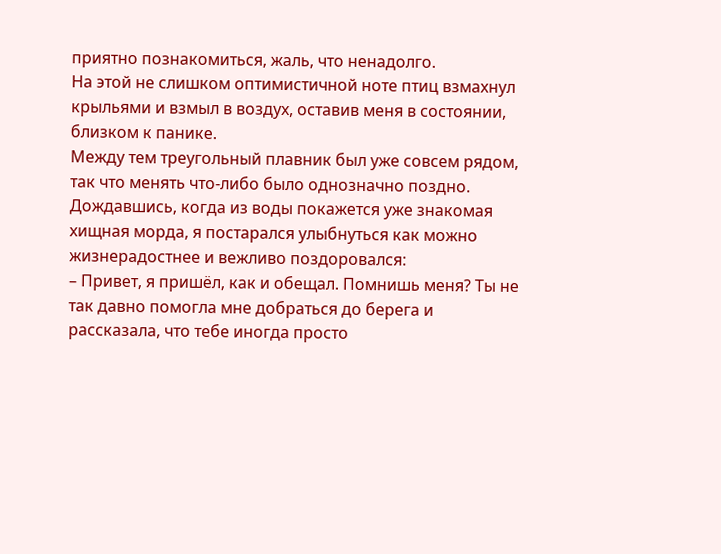приятно познакомиться, жаль, что ненадолго.
На этой не слишком оптимистичной ноте птиц взмахнул крыльями и взмыл в воздух, оставив меня в состоянии, близком к панике.
Между тем треугольный плавник был уже совсем рядом, так что менять что-либо было однозначно поздно.
Дождавшись, когда из воды покажется уже знакомая хищная морда, я постарался улыбнуться как можно жизнерадостнее и вежливо поздоровался:
– Привет, я пришёл, как и обещал. Помнишь меня? Ты не так давно помогла мне добраться до берега и рассказала, что тебе иногда просто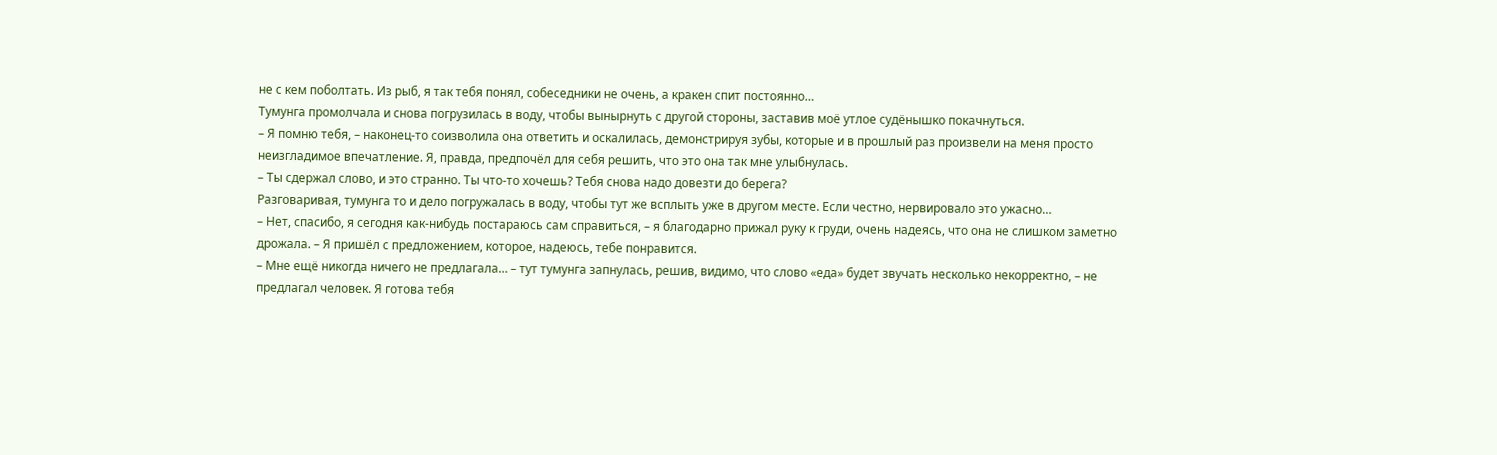не с кем поболтать. Из рыб, я так тебя понял, собеседники не очень, а кракен спит постоянно…
Тумунга промолчала и снова погрузилась в воду, чтобы вынырнуть с другой стороны, заставив моё утлое судёнышко покачнуться.
– Я помню тебя, – наконец-то соизволила она ответить и оскалилась, демонстрируя зубы, которые и в прошлый раз произвели на меня просто неизгладимое впечатление. Я, правда, предпочёл для себя решить, что это она так мне улыбнулась.
– Ты сдержал слово, и это странно. Ты что-то хочешь? Тебя снова надо довезти до берега?
Разговаривая, тумунга то и дело погружалась в воду, чтобы тут же всплыть уже в другом месте. Если честно, нервировало это ужасно…
– Нет, спасибо, я сегодня как-нибудь постараюсь сам справиться, – я благодарно прижал руку к груди, очень надеясь, что она не слишком заметно дрожала. – Я пришёл с предложением, которое, надеюсь, тебе понравится.
– Мне ещё никогда ничего не предлагала… – тут тумунга запнулась, решив, видимо, что слово «еда» будет звучать несколько некорректно, – не предлагал человек. Я готова тебя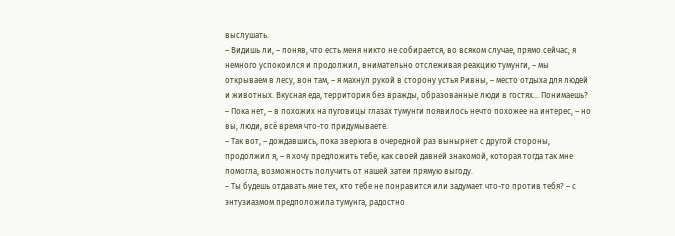выслушать.
– Видишь ли, – поняв, что есть меня никто не собирается, во всяком случае, прямо сейчас, я немного успокоился и продолжил, внимательно отслеживая реакцию тумунги, – мы открываем в лесу, вон там, – я махнул рукой в сторону устья Ривны, – место отдыха для людей и животных. Вкусная еда, территория без вражды, образованные люди в гостях… Понимаешь?
– Пока нет, – в похожих на пуговицы глазах тумунги появилось нечто похожее на интерес, – но вы, люди, всё время что-то придумываете.
– Так вот, – дождавшись, пока зверюга в очередной раз вынырнет с другой стороны, продолжил я, – я хочу предложить тебе, как своей давней знакомой, которая тогда так мне помогла, возможность получить от нашей затеи прямую выгоду.
– Ты будешь отдавать мне тех, кто тебе не понравится или задумает что-то против тебя? – с энтузиазмом предположила тумунга, радостно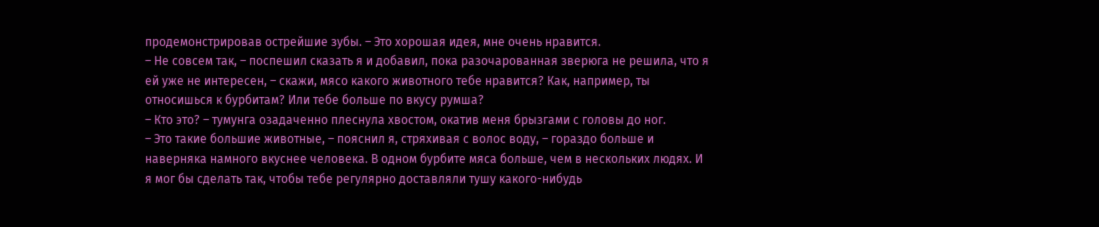продемонстрировав острейшие зубы. – Это хорошая идея, мне очень нравится.
– Не совсем так, – поспешил сказать я и добавил, пока разочарованная зверюга не решила, что я ей уже не интересен, – скажи, мясо какого животного тебе нравится? Как, например, ты относишься к бурбитам? Или тебе больше по вкусу румша?
– Кто это? – тумунга озадаченно плеснула хвостом, окатив меня брызгами с головы до ног.
– Это такие большие животные, – пояснил я, стряхивая с волос воду, – гораздо больше и наверняка намного вкуснее человека. В одном бурбите мяса больше, чем в нескольких людях. И я мог бы сделать так, чтобы тебе регулярно доставляли тушу какого-нибудь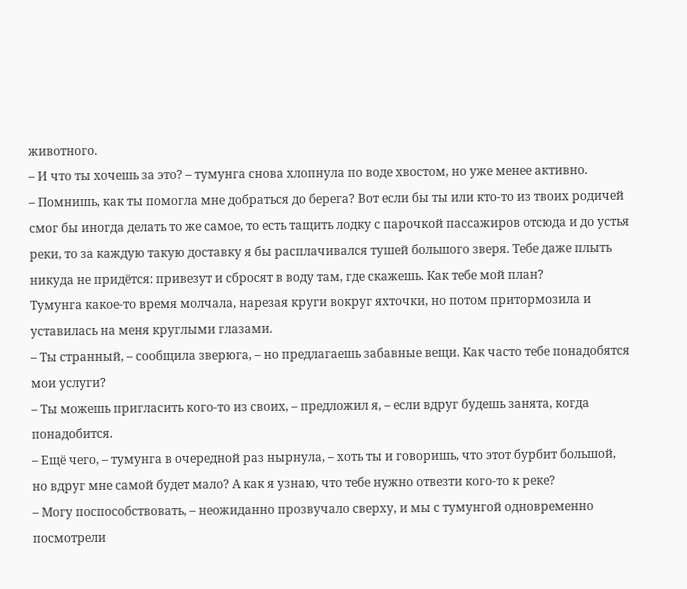животного.
– И что ты хочешь за это? – тумунга снова хлопнула по воде хвостом, но уже менее активно.
– Помнишь, как ты помогла мне добраться до берега? Вот если бы ты или кто-то из твоих родичей смог бы иногда делать то же самое, то есть тащить лодку с парочкой пассажиров отсюда и до устья реки, то за каждую такую доставку я бы расплачивался тушей большого зверя. Тебе даже плыть никуда не придётся: привезут и сбросят в воду там, где скажешь. Как тебе мой план?
Тумунга какое-то время молчала, нарезая круги вокруг яхточки, но потом притормозила и уставилась на меня круглыми глазами.
– Ты странный, – сообщила зверюга, – но предлагаешь забавные вещи. Как часто тебе понадобятся мои услуги?
– Ты можешь пригласить кого-то из своих, – предложил я, – если вдруг будешь занята, когда понадобится.
– Ещё чего, – тумунга в очередной раз нырнула, – хоть ты и говоришь, что этот бурбит большой, но вдруг мне самой будет мало? А как я узнаю, что тебе нужно отвезти кого-то к реке?
– Могу поспособствовать, – неожиданно прозвучало сверху, и мы с тумунгой одновременно посмотрели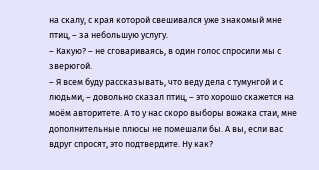на скалу, с края которой свешивался уже знакомый мне птиц, – за небольшую услугу.
– Какую? – не сговариваясь, в один голос спросили мы с зверюгой.
– Я всем буду рассказывать, что веду дела с тумунгой и с людьми, – довольно сказал птиц, – это хорошо скажется на моём авторитете. А то у нас скоро выборы вожака стаи, мне дополнительные плюсы не помешали бы. А вы, если вас вдруг спросят, это подтвердите. Ну как?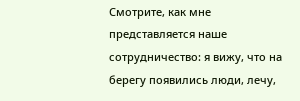Смотрите, как мне представляется наше сотрудничество: я вижу, что на берегу появились люди, лечу,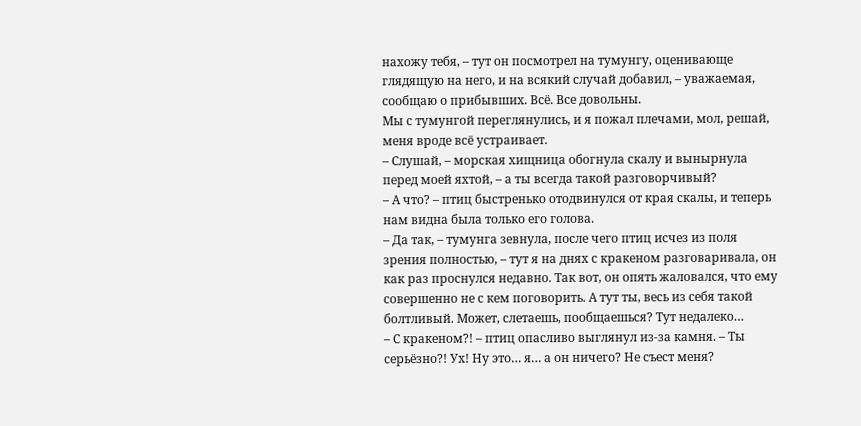нахожу тебя, – тут он посмотрел на тумунгу, оценивающе глядящую на него, и на всякий случай добавил, – уважаемая, сообщаю о прибывших. Всё. Все довольны.
Мы с тумунгой переглянулись, и я пожал плечами, мол, решай, меня вроде всё устраивает.
– Слушай, – морская хищница обогнула скалу и вынырнула перед моей яхтой, – а ты всегда такой разговорчивый?
– А что? – птиц быстренько отодвинулся от края скалы, и теперь нам видна была только его голова.
– Да так, – тумунга зевнула, после чего птиц исчез из поля зрения полностью, – тут я на днях с кракеном разговаривала, он как раз проснулся недавно. Так вот, он опять жаловался, что ему совершенно не с кем поговорить. А тут ты, весь из себя такой болтливый. Может, слетаешь, пообщаешься? Тут недалеко…
– С кракеном?! – птиц опасливо выглянул из-за камня. – Ты серьёзно?! Ух! Ну это… я… а он ничего? Не съест меня?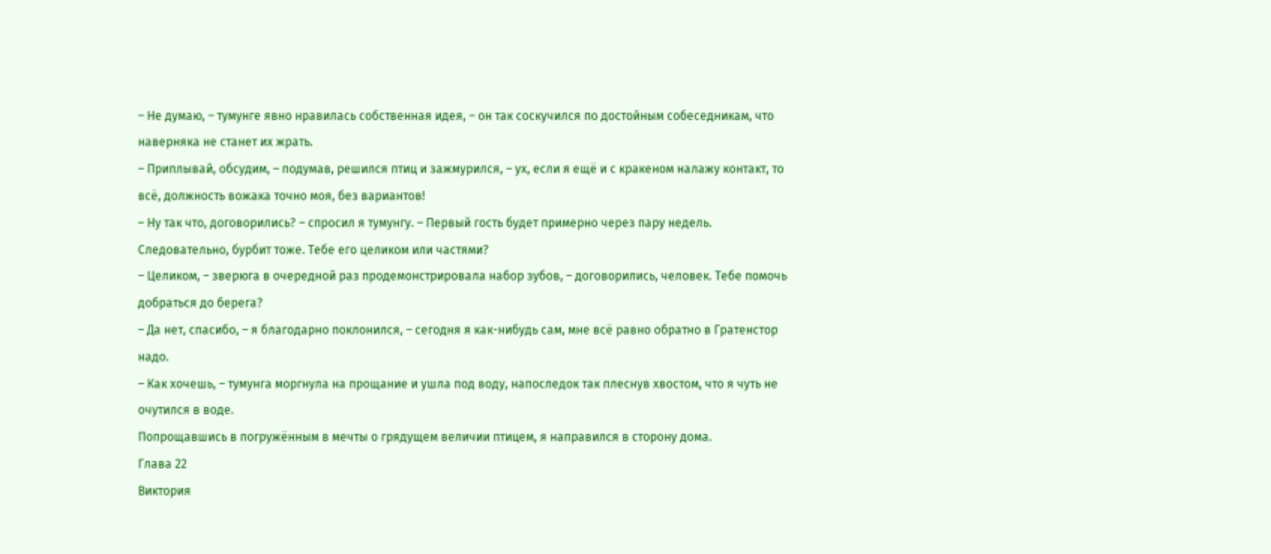– Не думаю, – тумунге явно нравилась собственная идея, – он так соскучился по достойным собеседникам, что наверняка не станет их жрать.
– Приплывай, обсудим, – подумав, решился птиц и зажмурился, – ух, если я ещё и с кракеном налажу контакт, то всё, должность вожака точно моя, без вариантов!
– Ну так что, договорились? – спросил я тумунгу. – Первый гость будет примерно через пару недель. Следовательно, бурбит тоже. Тебе его целиком или частями?
– Целиком, – зверюга в очередной раз продемонстрировала набор зубов, – договорились, человек. Тебе помочь добраться до берега?
– Да нет, спасибо, – я благодарно поклонился, – сегодня я как-нибудь сам, мне всё равно обратно в Гратенстор надо.
– Как хочешь, – тумунга моргнула на прощание и ушла под воду, напоследок так плеснув хвостом, что я чуть не очутился в воде.
Попрощавшись в погружённым в мечты о грядущем величии птицем, я направился в сторону дома.
Глава 22
Виктория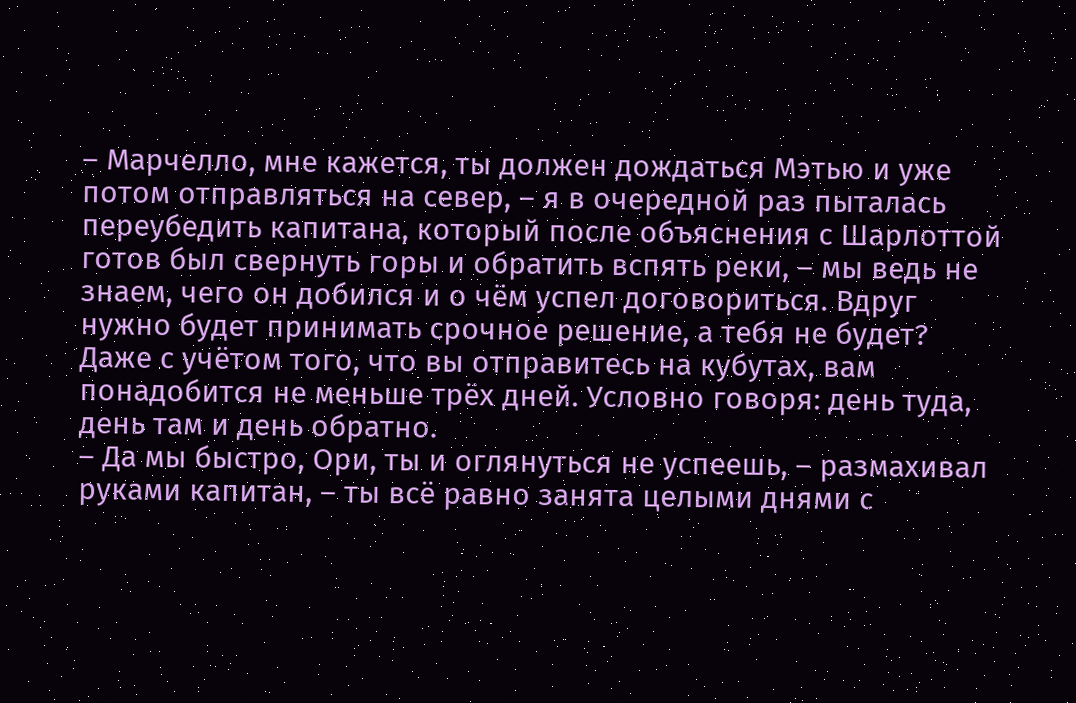– Марчелло, мне кажется, ты должен дождаться Мэтью и уже потом отправляться на север, – я в очередной раз пыталась переубедить капитана, который после объяснения с Шарлоттой готов был свернуть горы и обратить вспять реки, – мы ведь не знаем, чего он добился и о чём успел договориться. Вдруг нужно будет принимать срочное решение, а тебя не будет? Даже с учётом того, что вы отправитесь на кубутах, вам понадобится не меньше трёх дней. Условно говоря: день туда, день там и день обратно.
– Да мы быстро, Ори, ты и оглянуться не успеешь, – размахивал руками капитан, – ты всё равно занята целыми днями с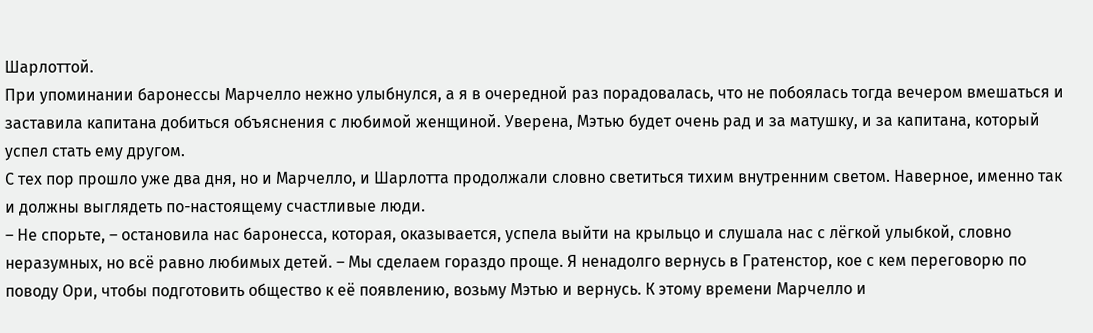Шарлоттой.
При упоминании баронессы Марчелло нежно улыбнулся, а я в очередной раз порадовалась, что не побоялась тогда вечером вмешаться и заставила капитана добиться объяснения с любимой женщиной. Уверена, Мэтью будет очень рад и за матушку, и за капитана, который успел стать ему другом.
С тех пор прошло уже два дня, но и Марчелло, и Шарлотта продолжали словно светиться тихим внутренним светом. Наверное, именно так и должны выглядеть по-настоящему счастливые люди.
– Не спорьте, – остановила нас баронесса, которая, оказывается, успела выйти на крыльцо и слушала нас с лёгкой улыбкой, словно неразумных, но всё равно любимых детей. – Мы сделаем гораздо проще. Я ненадолго вернусь в Гратенстор, кое с кем переговорю по поводу Ори, чтобы подготовить общество к её появлению, возьму Мэтью и вернусь. К этому времени Марчелло и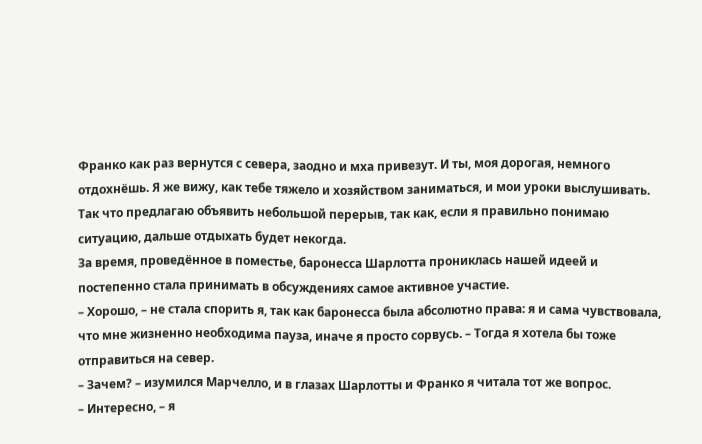Франко как раз вернутся с севера, заодно и мха привезут. И ты, моя дорогая, немного отдохнёшь. Я же вижу, как тебе тяжело и хозяйством заниматься, и мои уроки выслушивать. Так что предлагаю объявить небольшой перерыв, так как, если я правильно понимаю ситуацию, дальше отдыхать будет некогда.
За время, проведённое в поместье, баронесса Шарлотта прониклась нашей идеей и постепенно стала принимать в обсуждениях самое активное участие.
– Хорошо, – не стала спорить я, так как баронесса была абсолютно права: я и сама чувствовала, что мне жизненно необходима пауза, иначе я просто сорвусь. – Тогда я хотела бы тоже отправиться на север.
– Зачем? – изумился Марчелло, и в глазах Шарлотты и Франко я читала тот же вопрос.
– Интересно, – я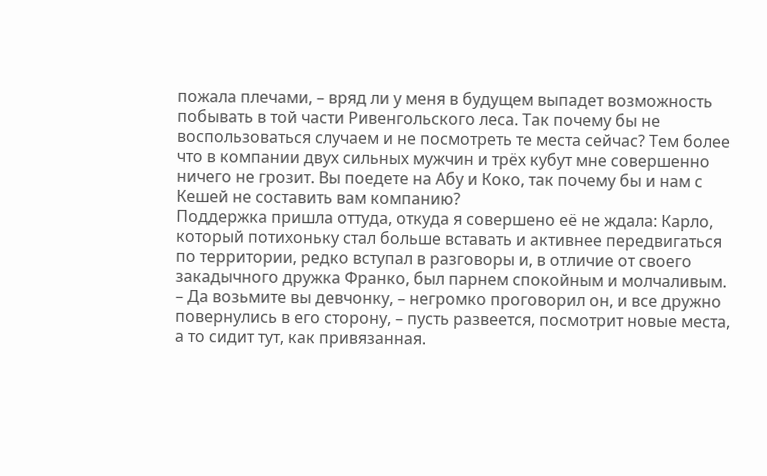пожала плечами, – вряд ли у меня в будущем выпадет возможность побывать в той части Ривенгольского леса. Так почему бы не воспользоваться случаем и не посмотреть те места сейчас? Тем более что в компании двух сильных мужчин и трёх кубут мне совершенно ничего не грозит. Вы поедете на Абу и Коко, так почему бы и нам с Кешей не составить вам компанию?
Поддержка пришла оттуда, откуда я совершено её не ждала: Карло, который потихоньку стал больше вставать и активнее передвигаться по территории, редко вступал в разговоры и, в отличие от своего закадычного дружка Франко, был парнем спокойным и молчаливым.
– Да возьмите вы девчонку, – негромко проговорил он, и все дружно повернулись в его сторону, – пусть развеется, посмотрит новые места, а то сидит тут, как привязанная.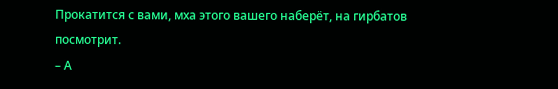Прокатится с вами, мха этого вашего наберёт, на гирбатов посмотрит.
– А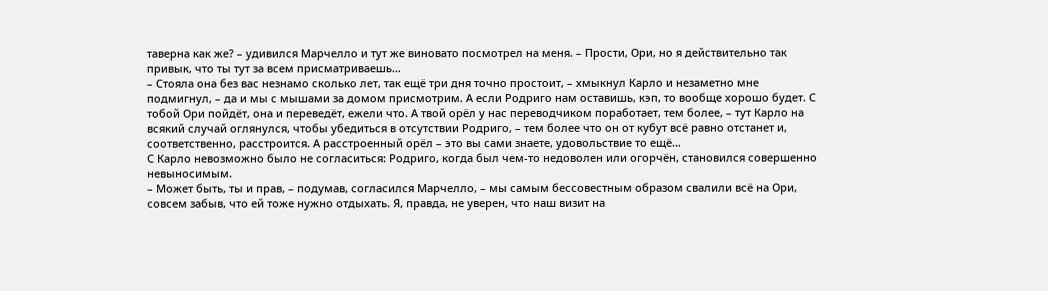таверна как же? – удивился Марчелло и тут же виновато посмотрел на меня. – Прости, Ори, но я действительно так привык, что ты тут за всем присматриваешь…
– Стояла она без вас незнамо сколько лет, так ещё три дня точно простоит, – хмыкнул Карло и незаметно мне подмигнул, – да и мы с мышами за домом присмотрим. А если Родриго нам оставишь, кэп, то вообще хорошо будет. С тобой Ори пойдёт, она и переведёт, ежели что. А твой орёл у нас переводчиком поработает, тем более, – тут Карло на всякий случай оглянулся, чтобы убедиться в отсутствии Родриго, – тем более что он от кубут всё равно отстанет и, соответственно, расстроится. А расстроенный орёл – это вы сами знаете, удовольствие то ещё…
С Карло невозможно было не согласиться: Родриго, когда был чем-то недоволен или огорчён, становился совершенно невыносимым.
– Может быть, ты и прав, – подумав, согласился Марчелло, – мы самым бессовестным образом свалили всё на Ори, совсем забыв, что ей тоже нужно отдыхать. Я, правда, не уверен, что наш визит на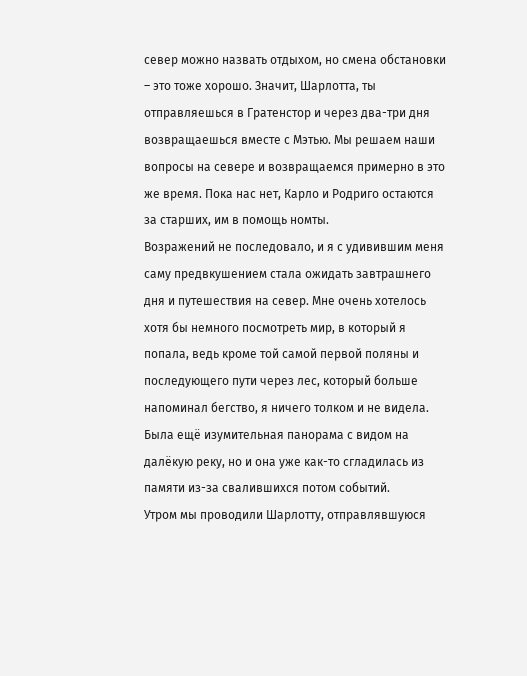север можно назвать отдыхом, но смена обстановки – это тоже хорошо. Значит, Шарлотта, ты отправляешься в Гратенстор и через два-три дня возвращаешься вместе с Мэтью. Мы решаем наши вопросы на севере и возвращаемся примерно в это же время. Пока нас нет, Карло и Родриго остаются за старших, им в помощь номты.
Возражений не последовало, и я с удивившим меня саму предвкушением стала ожидать завтрашнего дня и путешествия на север. Мне очень хотелось хотя бы немного посмотреть мир, в который я попала, ведь кроме той самой первой поляны и последующего пути через лес, который больше напоминал бегство, я ничего толком и не видела. Была ещё изумительная панорама с видом на далёкую реку, но и она уже как-то сгладилась из памяти из-за свалившихся потом событий.
Утром мы проводили Шарлотту, отправлявшуюся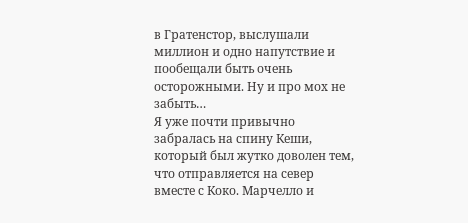в Гратенстор, выслушали миллион и одно напутствие и пообещали быть очень осторожными. Ну и про мох не забыть…
Я уже почти привычно забралась на спину Кеши, который был жутко доволен тем, что отправляется на север вместе с Коко. Марчелло и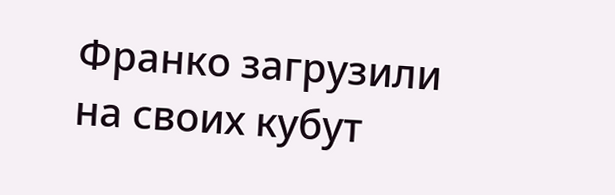Франко загрузили на своих кубут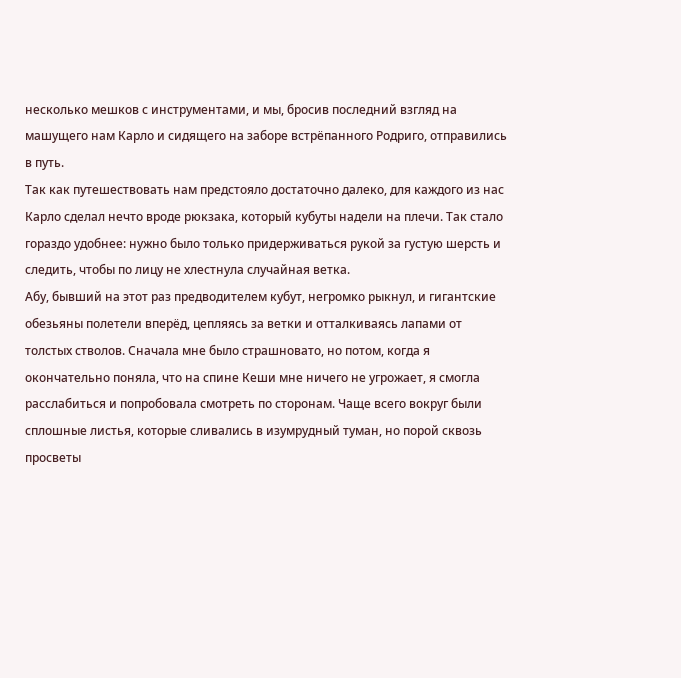несколько мешков с инструментами, и мы, бросив последний взгляд на машущего нам Карло и сидящего на заборе встрёпанного Родриго, отправились в путь.
Так как путешествовать нам предстояло достаточно далеко, для каждого из нас Карло сделал нечто вроде рюкзака, который кубуты надели на плечи. Так стало гораздо удобнее: нужно было только придерживаться рукой за густую шерсть и следить, чтобы по лицу не хлестнула случайная ветка.
Абу, бывший на этот раз предводителем кубут, негромко рыкнул, и гигантские обезьяны полетели вперёд, цепляясь за ветки и отталкиваясь лапами от толстых стволов. Сначала мне было страшновато, но потом, когда я окончательно поняла, что на спине Кеши мне ничего не угрожает, я смогла расслабиться и попробовала смотреть по сторонам. Чаще всего вокруг были сплошные листья, которые сливались в изумрудный туман, но порой сквозь просветы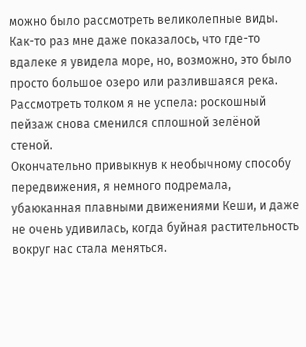можно было рассмотреть великолепные виды. Как-то раз мне даже показалось, что где-то вдалеке я увидела море, но, возможно, это было просто большое озеро или разлившаяся река. Рассмотреть толком я не успела: роскошный пейзаж снова сменился сплошной зелёной стеной.
Окончательно привыкнув к необычному способу передвижения, я немного подремала, убаюканная плавными движениями Кеши, и даже не очень удивилась, когда буйная растительность вокруг нас стала меняться.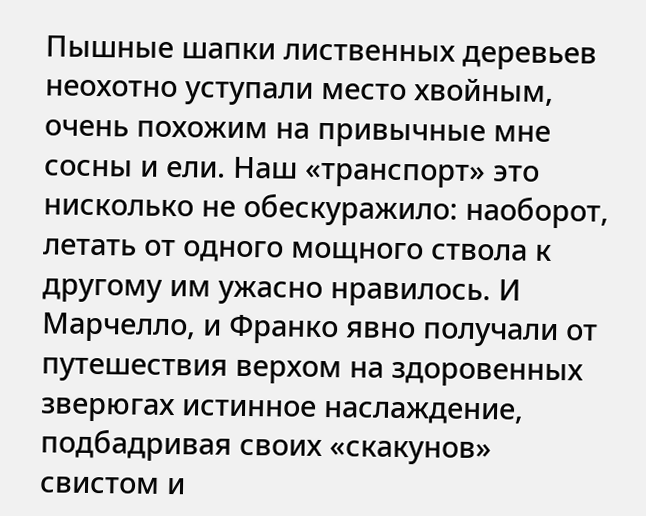Пышные шапки лиственных деревьев неохотно уступали место хвойным, очень похожим на привычные мне сосны и ели. Наш «транспорт» это нисколько не обескуражило: наоборот, летать от одного мощного ствола к другому им ужасно нравилось. И Марчелло, и Франко явно получали от путешествия верхом на здоровенных зверюгах истинное наслаждение, подбадривая своих «скакунов» свистом и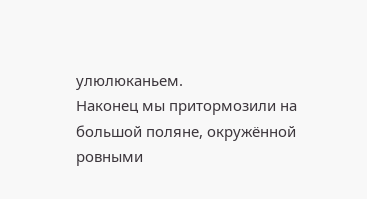улюлюканьем.
Наконец мы притормозили на большой поляне, окружённой ровными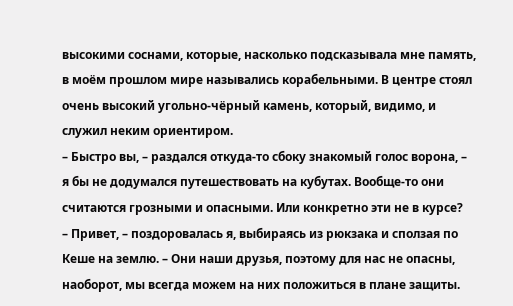высокими соснами, которые, насколько подсказывала мне память, в моём прошлом мире назывались корабельными. В центре стоял очень высокий угольно-чёрный камень, который, видимо, и служил неким ориентиром.
– Быстро вы, – раздался откуда-то сбоку знакомый голос ворона, – я бы не додумался путешествовать на кубутах. Вообще-то они считаются грозными и опасными. Или конкретно эти не в курсе?
– Привет, – поздоровалась я, выбираясь из рюкзака и сползая по Кеше на землю. – Они наши друзья, поэтому для нас не опасны, наоборот, мы всегда можем на них положиться в плане защиты.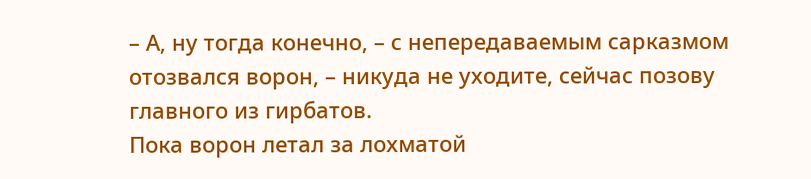– А, ну тогда конечно, – с непередаваемым сарказмом отозвался ворон, – никуда не уходите, сейчас позову главного из гирбатов.
Пока ворон летал за лохматой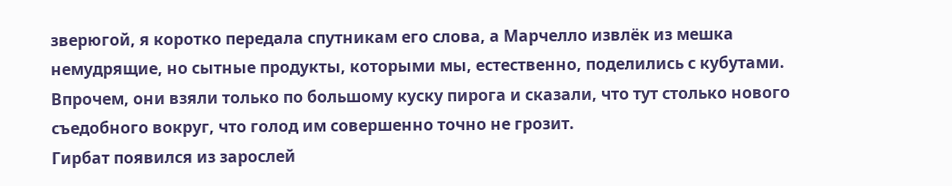зверюгой, я коротко передала спутникам его слова, а Марчелло извлёк из мешка немудрящие, но сытные продукты, которыми мы, естественно, поделились с кубутами. Впрочем, они взяли только по большому куску пирога и сказали, что тут столько нового съедобного вокруг, что голод им совершенно точно не грозит.
Гирбат появился из зарослей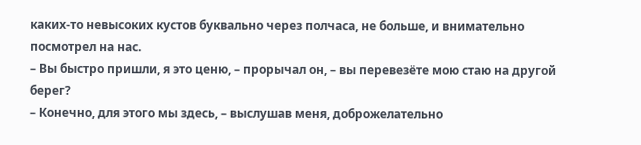каких-то невысоких кустов буквально через полчаса, не больше, и внимательно посмотрел на нас.
– Вы быстро пришли, я это ценю, – прорычал он, – вы перевезёте мою стаю на другой берег?
– Конечно, для этого мы здесь, – выслушав меня, доброжелательно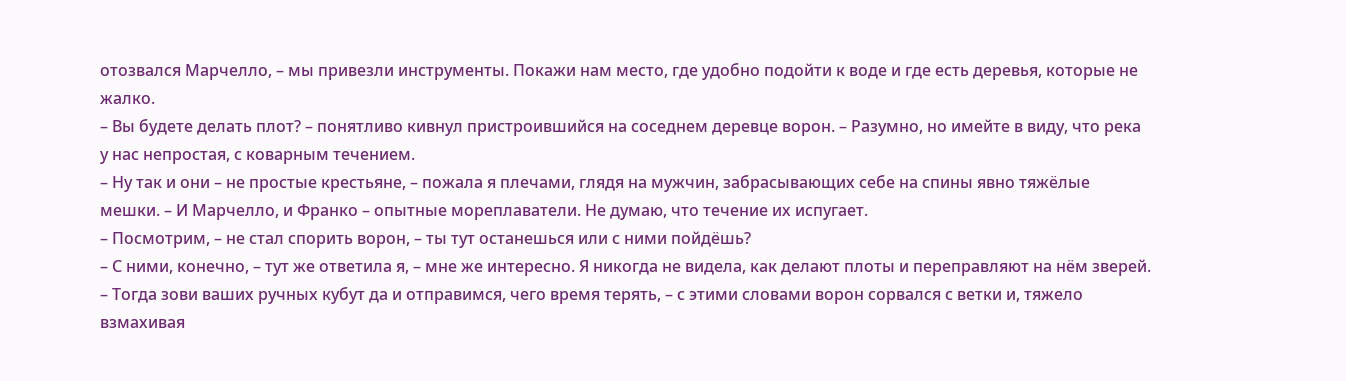отозвался Марчелло, – мы привезли инструменты. Покажи нам место, где удобно подойти к воде и где есть деревья, которые не жалко.
– Вы будете делать плот? – понятливо кивнул пристроившийся на соседнем деревце ворон. – Разумно, но имейте в виду, что река у нас непростая, с коварным течением.
– Ну так и они – не простые крестьяне, – пожала я плечами, глядя на мужчин, забрасывающих себе на спины явно тяжёлые мешки. – И Марчелло, и Франко – опытные мореплаватели. Не думаю, что течение их испугает.
– Посмотрим, – не стал спорить ворон, – ты тут останешься или с ними пойдёшь?
– С ними, конечно, – тут же ответила я, – мне же интересно. Я никогда не видела, как делают плоты и переправляют на нём зверей.
– Тогда зови ваших ручных кубут да и отправимся, чего время терять, – с этими словами ворон сорвался с ветки и, тяжело взмахивая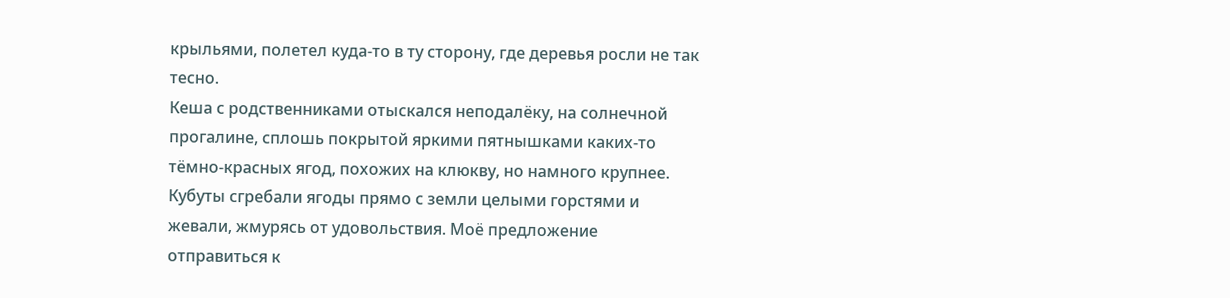крыльями, полетел куда-то в ту сторону, где деревья росли не так тесно.
Кеша с родственниками отыскался неподалёку, на солнечной прогалине, сплошь покрытой яркими пятнышками каких-то тёмно-красных ягод, похожих на клюкву, но намного крупнее. Кубуты сгребали ягоды прямо с земли целыми горстями и жевали, жмурясь от удовольствия. Моё предложение отправиться к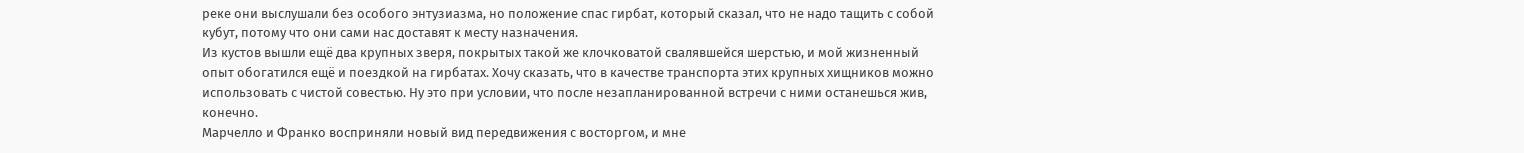реке они выслушали без особого энтузиазма, но положение спас гирбат, который сказал, что не надо тащить с собой кубут, потому что они сами нас доставят к месту назначения.
Из кустов вышли ещё два крупных зверя, покрытых такой же клочковатой свалявшейся шерстью, и мой жизненный опыт обогатился ещё и поездкой на гирбатах. Хочу сказать, что в качестве транспорта этих крупных хищников можно использовать с чистой совестью. Ну это при условии, что после незапланированной встречи с ними останешься жив, конечно.
Марчелло и Франко восприняли новый вид передвижения с восторгом, и мне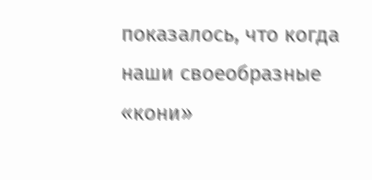показалось, что когда наши своеобразные «кони»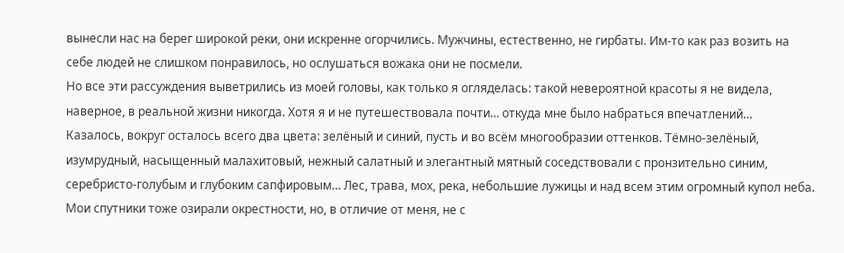вынесли нас на берег широкой реки, они искренне огорчились. Мужчины, естественно, не гирбаты. Им-то как раз возить на себе людей не слишком понравилось, но ослушаться вожака они не посмели.
Но все эти рассуждения выветрились из моей головы, как только я огляделась: такой невероятной красоты я не видела, наверное, в реальной жизни никогда. Хотя я и не путешествовала почти… откуда мне было набраться впечатлений…
Казалось, вокруг осталось всего два цвета: зелёный и синий, пусть и во всём многообразии оттенков. Тёмно-зелёный, изумрудный, насыщенный малахитовый, нежный салатный и элегантный мятный соседствовали с пронзительно синим, серебристо-голубым и глубоким сапфировым… Лес, трава, мох, река, небольшие лужицы и над всем этим огромный купол неба.
Мои спутники тоже озирали окрестности, но, в отличие от меня, не с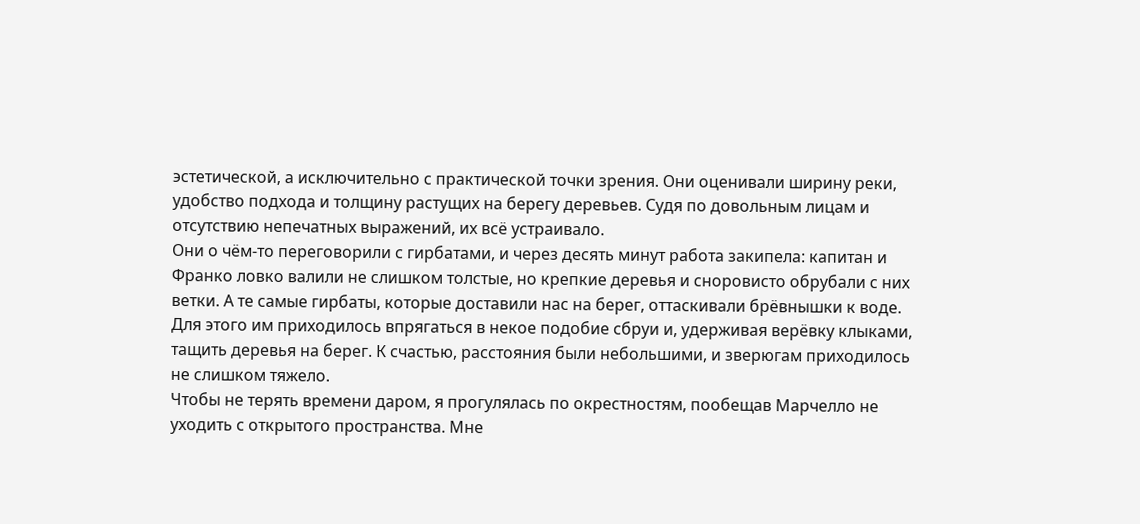эстетической, а исключительно с практической точки зрения. Они оценивали ширину реки, удобство подхода и толщину растущих на берегу деревьев. Судя по довольным лицам и отсутствию непечатных выражений, их всё устраивало.
Они о чём-то переговорили с гирбатами, и через десять минут работа закипела: капитан и Франко ловко валили не слишком толстые, но крепкие деревья и сноровисто обрубали с них ветки. А те самые гирбаты, которые доставили нас на берег, оттаскивали брёвнышки к воде. Для этого им приходилось впрягаться в некое подобие сбруи и, удерживая верёвку клыками, тащить деревья на берег. К счастью, расстояния были небольшими, и зверюгам приходилось не слишком тяжело.
Чтобы не терять времени даром, я прогулялась по окрестностям, пообещав Марчелло не уходить с открытого пространства. Мне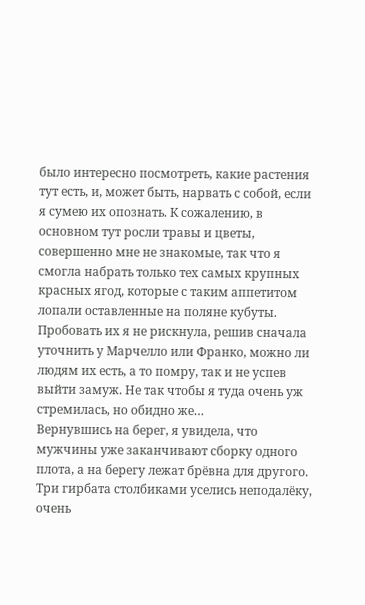было интересно посмотреть, какие растения тут есть, и, может быть, нарвать с собой, если я сумею их опознать. К сожалению, в основном тут росли травы и цветы, совершенно мне не знакомые, так что я смогла набрать только тех самых крупных красных ягод, которые с таким аппетитом лопали оставленные на поляне кубуты. Пробовать их я не рискнула, решив сначала уточнить у Марчелло или Франко, можно ли людям их есть, а то помру, так и не успев выйти замуж. Не так чтобы я туда очень уж стремилась, но обидно же…
Вернувшись на берег, я увидела, что мужчины уже заканчивают сборку одного плота, а на берегу лежат брёвна для другого. Три гирбата столбиками уселись неподалёку, очень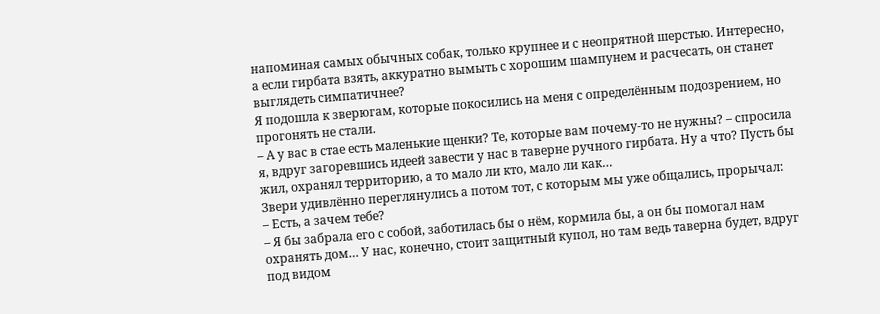напоминая самых обычных собак, только крупнее и с неопрятной шерстью. Интересно, а если гирбата взять, аккуратно вымыть с хорошим шампунем и расчесать, он станет выглядеть симпатичнее?
Я подошла к зверюгам, которые покосились на меня с определённым подозрением, но прогонять не стали.
– А у вас в стае есть маленькие щенки? Те, которые вам почему-то не нужны? – спросила я, вдруг загоревшись идеей завести у нас в таверне ручного гирбата. Ну а что? Пусть бы жил, охранял территорию, а то мало ли кто, мало ли как…
Звери удивлённо переглянулись а потом тот, с которым мы уже общались, прорычал:
– Есть, а зачем тебе?
– Я бы забрала его с собой, заботилась бы о нём, кормила бы, а он бы помогал нам охранять дом… У нас, конечно, стоит защитный купол, но там ведь таверна будет, вдруг под видом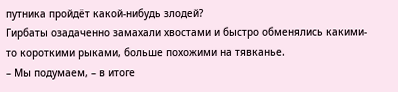путника пройдёт какой-нибудь злодей?
Гирбаты озадаченно замахали хвостами и быстро обменялись какими-то короткими рыками, больше похожими на тявканье.
– Мы подумаем, – в итоге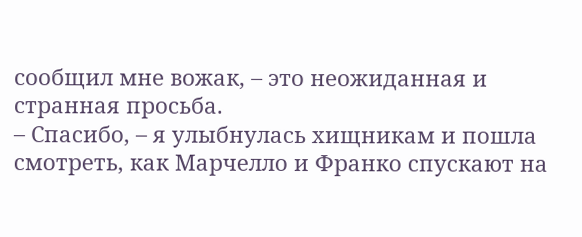сообщил мне вожак, – это неожиданная и странная просьба.
– Спасибо, – я улыбнулась хищникам и пошла смотреть, как Марчелло и Франко спускают на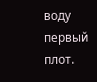воду первый плот.